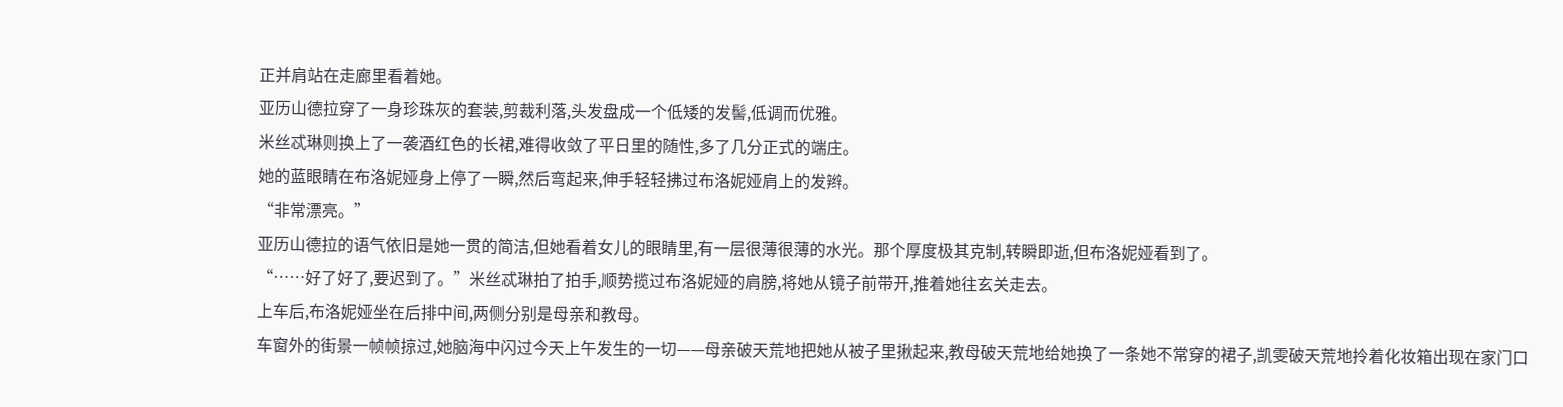正并肩站在走廊里看着她。
亚历山德拉穿了一身珍珠灰的套装,剪裁利落,头发盘成一个低矮的发髻,低调而优雅。
米丝忒琳则换上了一袭酒红色的长裙,难得收敛了平日里的随性,多了几分正式的端庄。
她的蓝眼睛在布洛妮娅身上停了一瞬,然后弯起来,伸手轻轻拂过布洛妮娅肩上的发辫。
“非常漂亮。”
亚历山德拉的语气依旧是她一贯的简洁,但她看着女儿的眼睛里,有一层很薄很薄的水光。那个厚度极其克制,转瞬即逝,但布洛妮娅看到了。
“……好了好了,要迟到了。”米丝忒琳拍了拍手,顺势揽过布洛妮娅的肩膀,将她从镜子前带开,推着她往玄关走去。
上车后,布洛妮娅坐在后排中间,两侧分别是母亲和教母。
车窗外的街景一帧帧掠过,她脑海中闪过今天上午发生的一切——母亲破天荒地把她从被子里揪起来,教母破天荒地给她换了一条她不常穿的裙子,凯雯破天荒地拎着化妆箱出现在家门口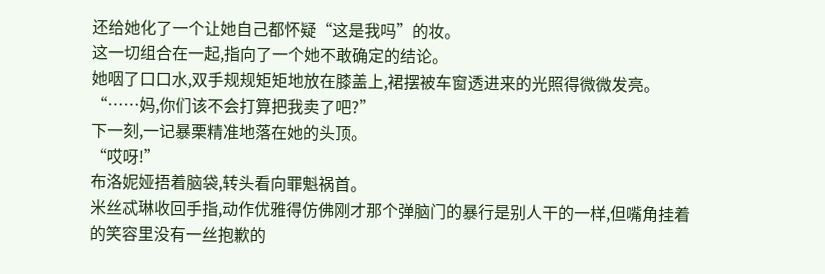还给她化了一个让她自己都怀疑“这是我吗”的妆。
这一切组合在一起,指向了一个她不敢确定的结论。
她咽了口口水,双手规规矩矩地放在膝盖上,裙摆被车窗透进来的光照得微微发亮。
“……妈,你们该不会打算把我卖了吧?”
下一刻,一记暴栗精准地落在她的头顶。
“哎呀!”
布洛妮娅捂着脑袋,转头看向罪魁祸首。
米丝忒琳收回手指,动作优雅得仿佛刚才那个弹脑门的暴行是别人干的一样,但嘴角挂着的笑容里没有一丝抱歉的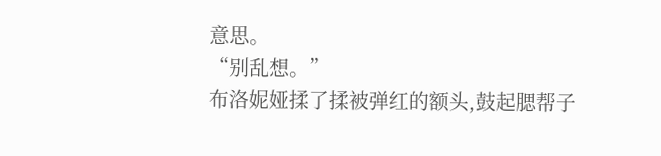意思。
“别乱想。”
布洛妮娅揉了揉被弹红的额头,鼓起腮帮子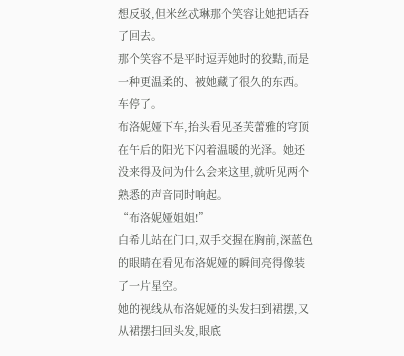想反驳,但米丝忒琳那个笑容让她把话吞了回去。
那个笑容不是平时逗弄她时的狡黠,而是一种更温柔的、被她藏了很久的东西。
车停了。
布洛妮娅下车,抬头看见圣芙蕾雅的穹顶在午后的阳光下闪着温暖的光泽。她还没来得及问为什么会来这里,就听见两个熟悉的声音同时响起。
“布洛妮娅姐姐!”
白希儿站在门口,双手交握在胸前,深蓝色的眼睛在看见布洛妮娅的瞬间亮得像装了一片星空。
她的视线从布洛妮娅的头发扫到裙摆,又从裙摆扫回头发,眼底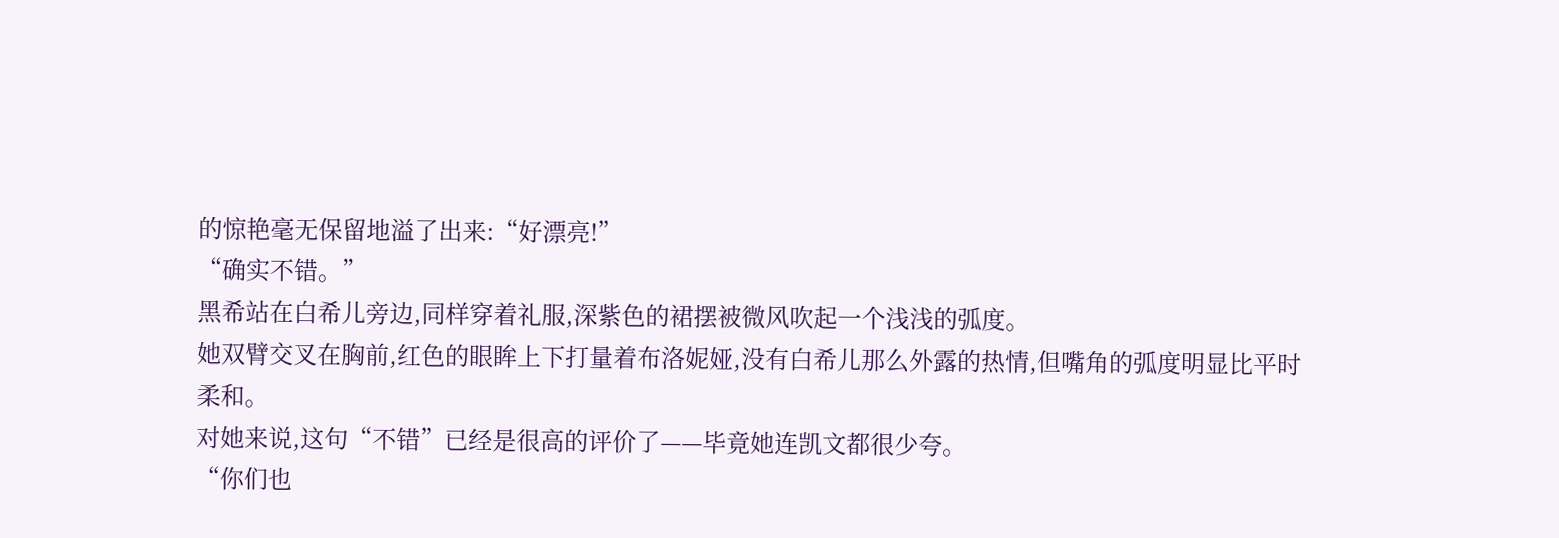的惊艳毫无保留地溢了出来:“好漂亮!”
“确实不错。”
黑希站在白希儿旁边,同样穿着礼服,深紫色的裙摆被微风吹起一个浅浅的弧度。
她双臂交叉在胸前,红色的眼眸上下打量着布洛妮娅,没有白希儿那么外露的热情,但嘴角的弧度明显比平时柔和。
对她来说,这句“不错”已经是很高的评价了——毕竟她连凯文都很少夸。
“你们也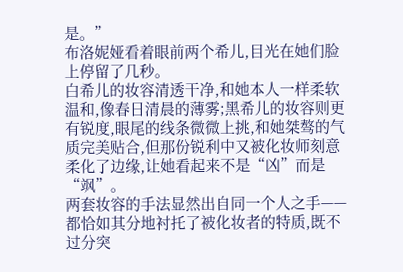是。”
布洛妮娅看着眼前两个希儿,目光在她们脸上停留了几秒。
白希儿的妆容清透干净,和她本人一样柔软温和,像春日清晨的薄雾;黑希儿的妆容则更有锐度,眼尾的线条微微上挑,和她桀骜的气质完美贴合,但那份锐利中又被化妆师刻意柔化了边缘,让她看起来不是“凶”而是“飒”。
两套妆容的手法显然出自同一个人之手——都恰如其分地衬托了被化妆者的特质,既不过分突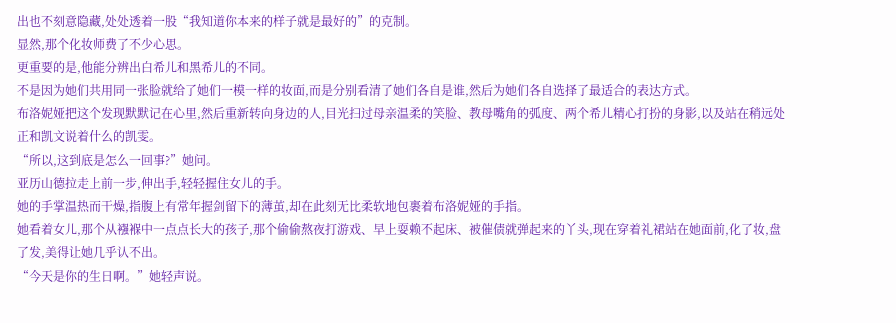出也不刻意隐藏,处处透着一股“我知道你本来的样子就是最好的”的克制。
显然,那个化妆师费了不少心思。
更重要的是,他能分辨出白希儿和黑希儿的不同。
不是因为她们共用同一张脸就给了她们一模一样的妆面,而是分别看清了她们各自是谁,然后为她们各自选择了最适合的表达方式。
布洛妮娅把这个发现默默记在心里,然后重新转向身边的人,目光扫过母亲温柔的笑脸、教母嘴角的弧度、两个希儿精心打扮的身影,以及站在稍远处正和凯文说着什么的凯雯。
“所以,这到底是怎么一回事?”她问。
亚历山德拉走上前一步,伸出手,轻轻握住女儿的手。
她的手掌温热而干燥,指腹上有常年握剑留下的薄茧,却在此刻无比柔软地包裹着布洛妮娅的手指。
她看着女儿,那个从襁褓中一点点长大的孩子,那个偷偷熬夜打游戏、早上耍赖不起床、被催债就弹起来的丫头,现在穿着礼裙站在她面前,化了妆,盘了发,美得让她几乎认不出。
“今天是你的生日啊。”她轻声说。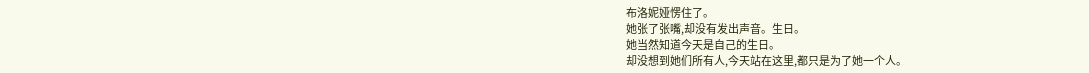布洛妮娅愣住了。
她张了张嘴,却没有发出声音。生日。
她当然知道今天是自己的生日。
却没想到她们所有人,今天站在这里,都只是为了她一个人。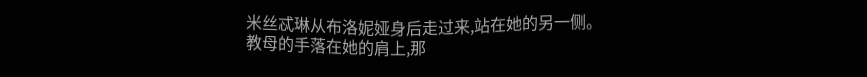米丝忒琳从布洛妮娅身后走过来,站在她的另一侧。
教母的手落在她的肩上,那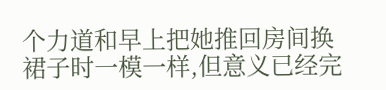个力道和早上把她推回房间换裙子时一模一样,但意义已经完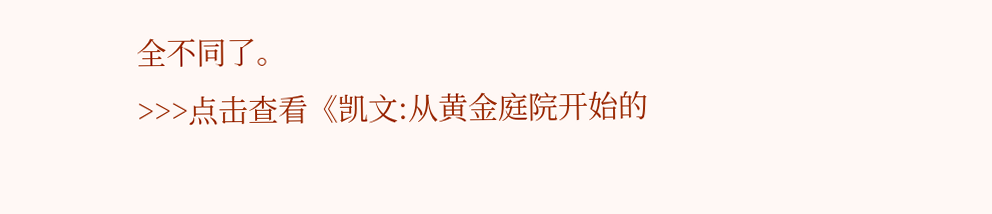全不同了。
>>>点击查看《凯文:从黄金庭院开始的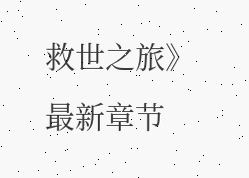救世之旅》最新章节